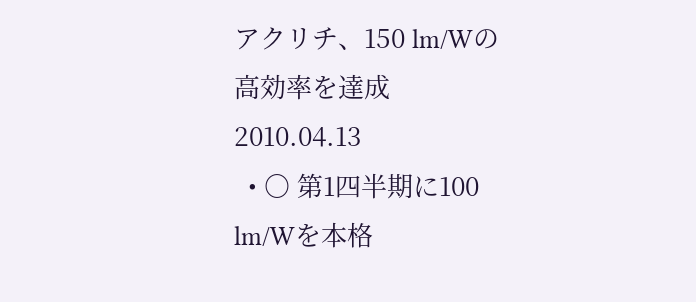アクリチ、150 lm/Wの高効率を達成 2010.04.13
  • ○ 第1四半期に100 lm/Wを本格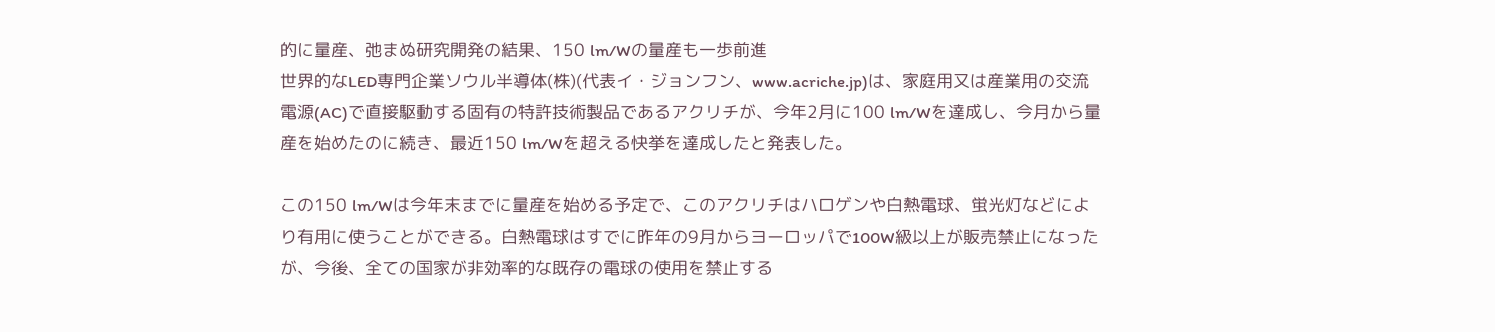的に量産、弛まぬ研究開発の結果、150 lm/Wの量産も一歩前進
世界的なLED専門企業ソウル半導体(株)(代表イ・ジョンフン、www.acriche.jp)は、家庭用又は産業用の交流電源(AC)で直接駆動する固有の特許技術製品であるアクリチが、今年2月に100 lm/Wを達成し、今月から量産を始めたのに続き、最近150 lm/Wを超える快挙を達成したと発表した。

この150 lm/Wは今年末までに量産を始める予定で、このアクリチはハロゲンや白熱電球、蛍光灯などにより有用に使うことができる。白熱電球はすでに昨年の9月からヨーロッパで100W級以上が販売禁止になったが、今後、全ての国家が非効率的な既存の電球の使用を禁止する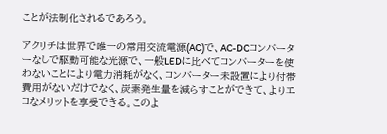ことが法制化されるであろう。

アクリチは世界で唯一の常用交流電源(AC)で、AC-DCコンバーターなしで駆動可能な光源で、一般LEDに比べてコンバーターを使わないことにより電力消耗がなく、コンバーター未設置により付帯費用がないだけでなく、炭素発生量を減らすことができて、よりエコなメリットを享受できる。このよ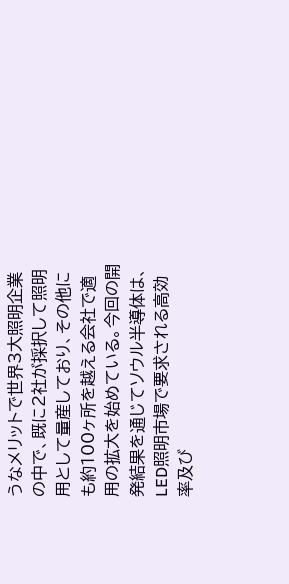うなメリットで世界3大照明企業の中で、既に2社が採択して照明用として量産しており、その他にも約100ヶ所を越える会社で適用の拡大を始めている。今回の開発結果を通じてソウル半導体は、LED照明市場で要求される高効率及び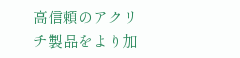高信頼のアクリチ製品をより加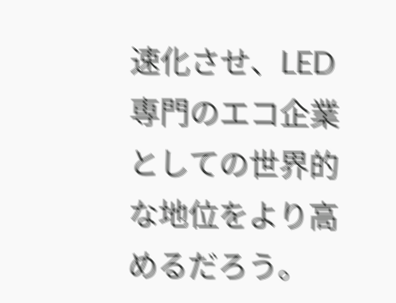速化させ、LED専門のエコ企業としての世界的な地位をより高めるだろう。